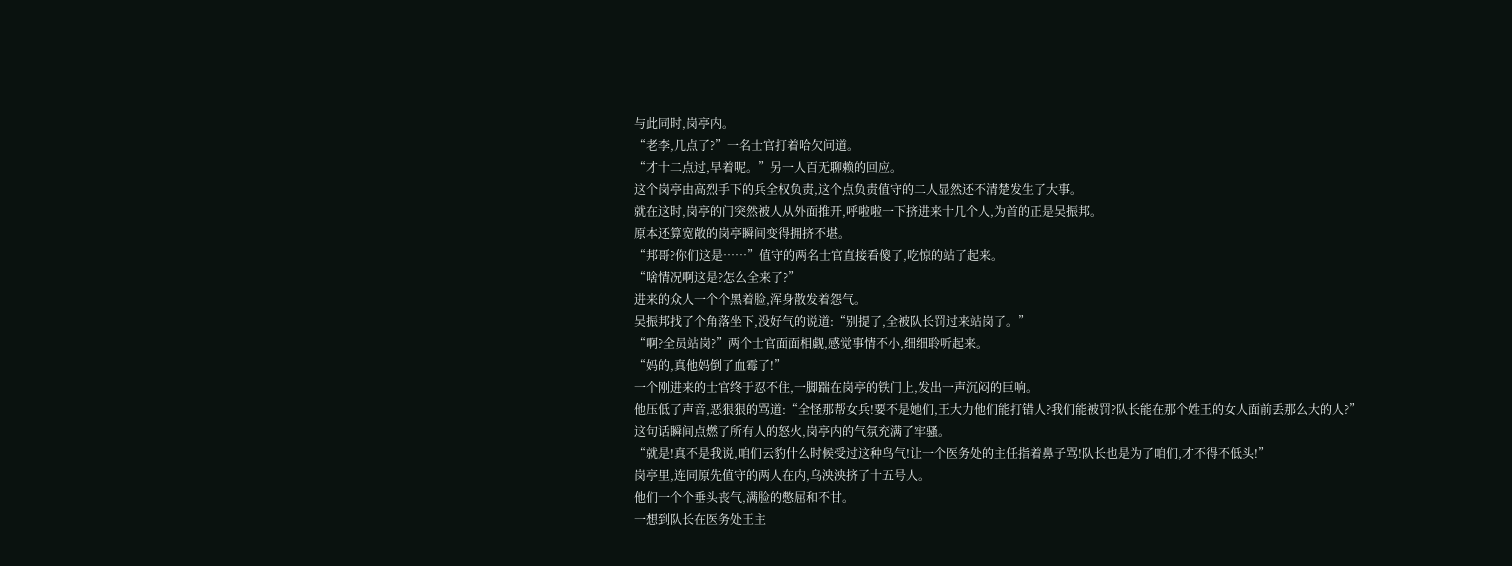与此同时,岗亭内。
“老李,几点了?”一名士官打着哈欠问道。
“才十二点过,早着呢。”另一人百无聊赖的回应。
这个岗亭由高烈手下的兵全权负责,这个点负责值守的二人显然还不清楚发生了大事。
就在这时,岗亭的门突然被人从外面推开,呼啦啦一下挤进来十几个人,为首的正是吴振邦。
原本还算宽敞的岗亭瞬间变得拥挤不堪。
“邦哥?你们这是……”值守的两名士官直接看傻了,吃惊的站了起来。
“啥情况啊这是?怎么全来了?”
进来的众人一个个黑着脸,浑身散发着怨气。
吴振邦找了个角落坐下,没好气的说道:“别提了,全被队长罚过来站岗了。”
“啊?全员站岗?”两个士官面面相觑,感觉事情不小,细细聆听起来。
“妈的,真他妈倒了血霉了!”
一个刚进来的士官终于忍不住,一脚踹在岗亭的铁门上,发出一声沉闷的巨响。
他压低了声音,恶狠狠的骂道:“全怪那帮女兵!要不是她们,王大力他们能打错人?我们能被罚?队长能在那个姓王的女人面前丢那么大的人?”
这句话瞬间点燃了所有人的怒火,岗亭内的气氛充满了牢骚。
“就是!真不是我说,咱们云豹什么时候受过这种鸟气!让一个医务处的主任指着鼻子骂!队长也是为了咱们,才不得不低头!”
岗亭里,连同原先值守的两人在内,乌泱泱挤了十五号人。
他们一个个垂头丧气,满脸的憋屈和不甘。
一想到队长在医务处王主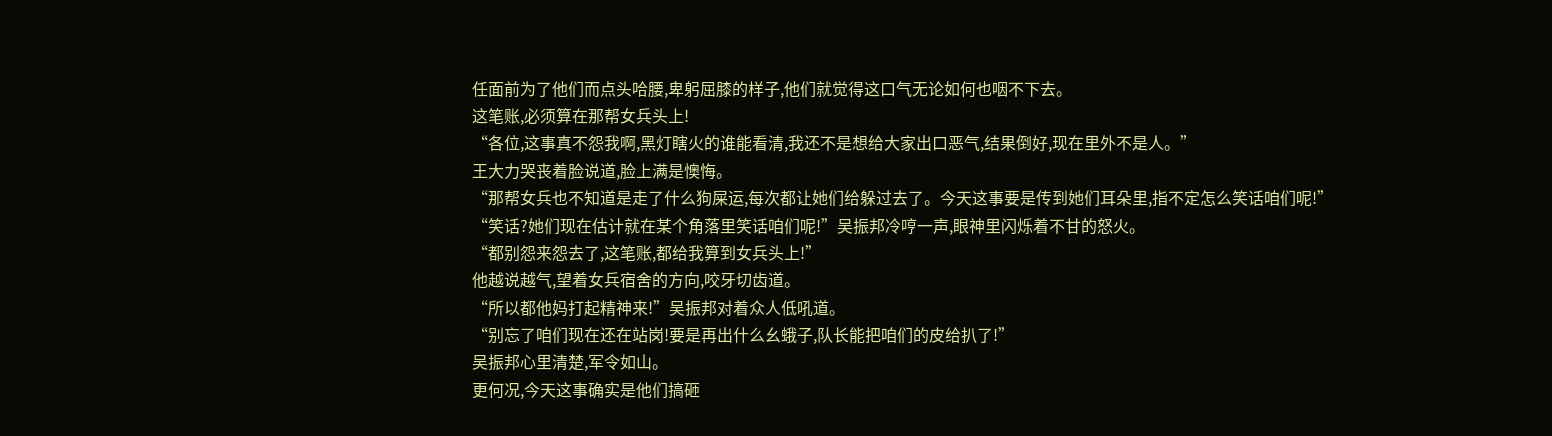任面前为了他们而点头哈腰,卑躬屈膝的样子,他们就觉得这口气无论如何也咽不下去。
这笔账,必须算在那帮女兵头上!
“各位,这事真不怨我啊,黑灯瞎火的谁能看清,我还不是想给大家出口恶气,结果倒好,现在里外不是人。”
王大力哭丧着脸说道,脸上满是懊悔。
“那帮女兵也不知道是走了什么狗屎运,每次都让她们给躲过去了。今天这事要是传到她们耳朵里,指不定怎么笑话咱们呢!”
“笑话?她们现在估计就在某个角落里笑话咱们呢!”吴振邦冷哼一声,眼神里闪烁着不甘的怒火。
“都别怨来怨去了,这笔账,都给我算到女兵头上!”
他越说越气,望着女兵宿舍的方向,咬牙切齿道。
“所以都他妈打起精神来!”吴振邦对着众人低吼道。
“别忘了咱们现在还在站岗!要是再出什么幺蛾子,队长能把咱们的皮给扒了!”
吴振邦心里清楚,军令如山。
更何况,今天这事确实是他们搞砸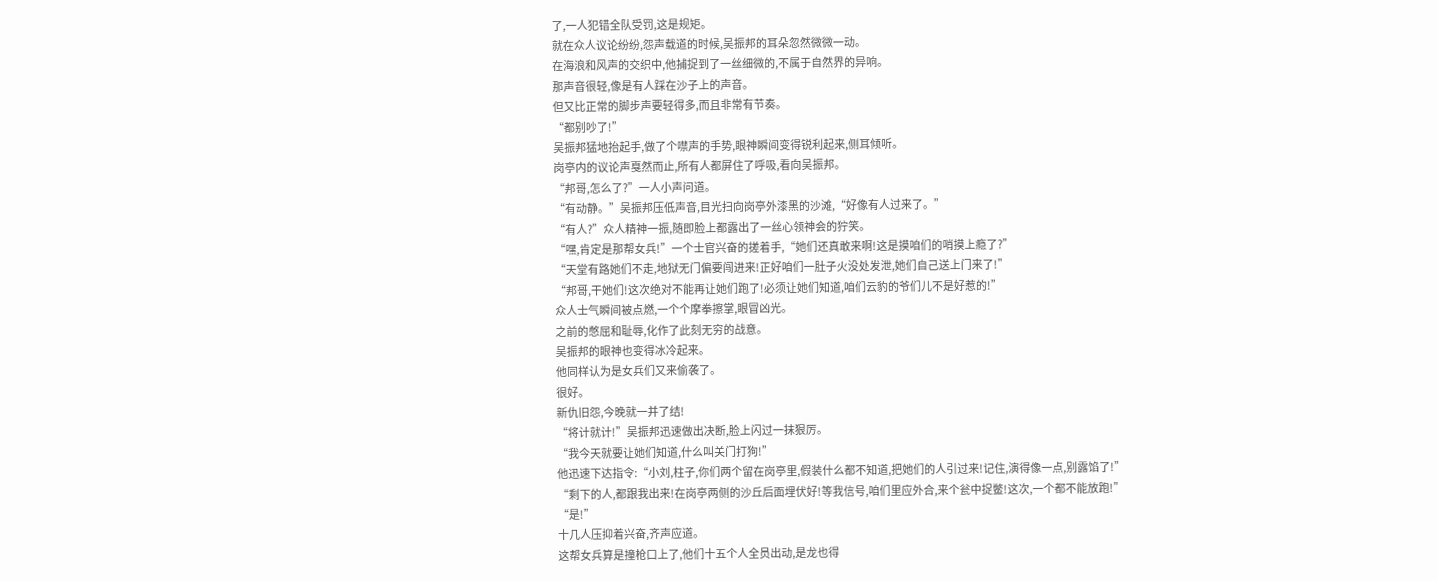了,一人犯错全队受罚,这是规矩。
就在众人议论纷纷,怨声载道的时候,吴振邦的耳朵忽然微微一动。
在海浪和风声的交织中,他捕捉到了一丝细微的,不属于自然界的异响。
那声音很轻,像是有人踩在沙子上的声音。
但又比正常的脚步声要轻得多,而且非常有节奏。
“都别吵了!”
吴振邦猛地抬起手,做了个噤声的手势,眼神瞬间变得锐利起来,侧耳倾听。
岗亭内的议论声戛然而止,所有人都屏住了呼吸,看向吴振邦。
“邦哥,怎么了?”一人小声问道。
“有动静。”吴振邦压低声音,目光扫向岗亭外漆黑的沙滩,“好像有人过来了。”
“有人?”众人精神一振,随即脸上都露出了一丝心领神会的狞笑。
“嘿,肯定是那帮女兵!”一个士官兴奋的搓着手,“她们还真敢来啊!这是摸咱们的哨摸上瘾了?”
“天堂有路她们不走,地狱无门偏要闯进来!正好咱们一肚子火没处发泄,她们自己送上门来了!”
“邦哥,干她们!这次绝对不能再让她们跑了!必须让她们知道,咱们云豹的爷们儿不是好惹的!”
众人士气瞬间被点燃,一个个摩拳擦掌,眼冒凶光。
之前的憋屈和耻辱,化作了此刻无穷的战意。
吴振邦的眼神也变得冰冷起来。
他同样认为是女兵们又来偷袭了。
很好。
新仇旧怨,今晚就一并了结!
“将计就计!”吴振邦迅速做出决断,脸上闪过一抹狠厉。
“我今天就要让她们知道,什么叫关门打狗!”
他迅速下达指令:“小刘,柱子,你们两个留在岗亭里,假装什么都不知道,把她们的人引过来!记住,演得像一点,别露馅了!”
“剩下的人,都跟我出来!在岗亭两侧的沙丘后面埋伏好!等我信号,咱们里应外合,来个瓮中捉鳖!这次,一个都不能放跑!”
“是!”
十几人压抑着兴奋,齐声应道。
这帮女兵算是撞枪口上了,他们十五个人全员出动,是龙也得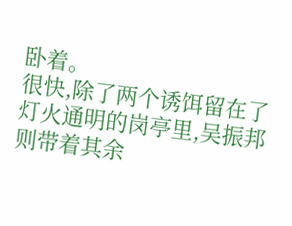卧着。
很快,除了两个诱饵留在了灯火通明的岗亭里,吴振邦则带着其余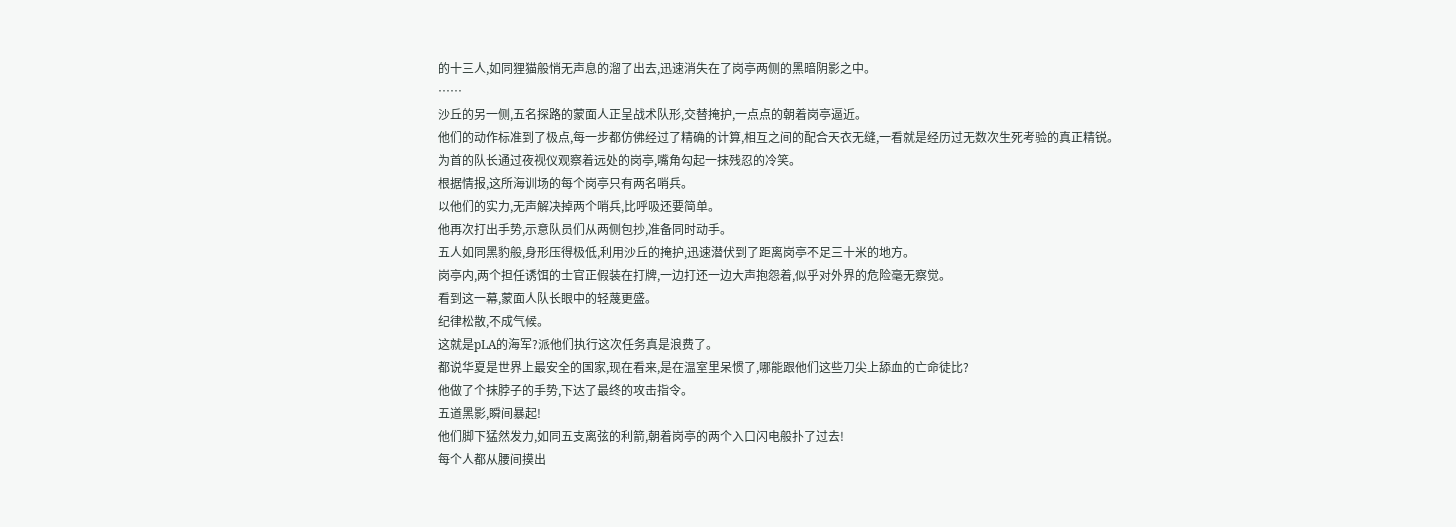的十三人,如同狸猫般悄无声息的溜了出去,迅速消失在了岗亭两侧的黑暗阴影之中。
……
沙丘的另一侧,五名探路的蒙面人正呈战术队形,交替掩护,一点点的朝着岗亭逼近。
他们的动作标准到了极点,每一步都仿佛经过了精确的计算,相互之间的配合天衣无缝,一看就是经历过无数次生死考验的真正精锐。
为首的队长通过夜视仪观察着远处的岗亭,嘴角勾起一抹残忍的冷笑。
根据情报,这所海训场的每个岗亭只有两名哨兵。
以他们的实力,无声解决掉两个哨兵,比呼吸还要简单。
他再次打出手势,示意队员们从两侧包抄,准备同时动手。
五人如同黑豹般,身形压得极低,利用沙丘的掩护,迅速潜伏到了距离岗亭不足三十米的地方。
岗亭内,两个担任诱饵的士官正假装在打牌,一边打还一边大声抱怨着,似乎对外界的危险毫无察觉。
看到这一幕,蒙面人队长眼中的轻蔑更盛。
纪律松散,不成气候。
这就是pLA的海军?派他们执行这次任务真是浪费了。
都说华夏是世界上最安全的国家,现在看来,是在温室里呆惯了,哪能跟他们这些刀尖上舔血的亡命徒比?
他做了个抹脖子的手势,下达了最终的攻击指令。
五道黑影,瞬间暴起!
他们脚下猛然发力,如同五支离弦的利箭,朝着岗亭的两个入口闪电般扑了过去!
每个人都从腰间摸出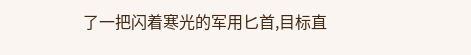了一把闪着寒光的军用匕首,目标直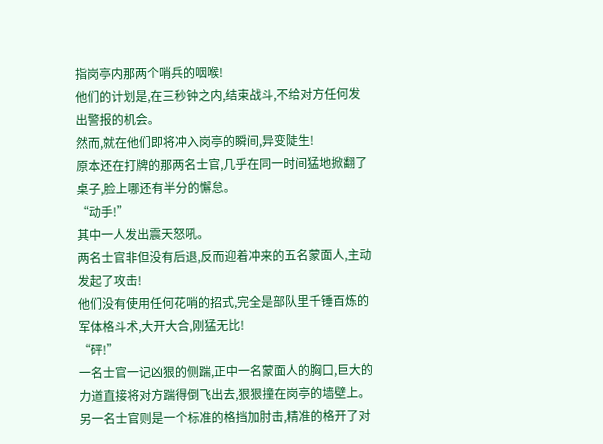指岗亭内那两个哨兵的咽喉!
他们的计划是,在三秒钟之内,结束战斗,不给对方任何发出警报的机会。
然而,就在他们即将冲入岗亭的瞬间,异变陡生!
原本还在打牌的那两名士官,几乎在同一时间猛地掀翻了桌子,脸上哪还有半分的懈怠。
“动手!”
其中一人发出震天怒吼。
两名士官非但没有后退,反而迎着冲来的五名蒙面人,主动发起了攻击!
他们没有使用任何花哨的招式,完全是部队里千锤百炼的军体格斗术,大开大合,刚猛无比!
“砰!”
一名士官一记凶狠的侧踹,正中一名蒙面人的胸口,巨大的力道直接将对方踹得倒飞出去,狠狠撞在岗亭的墙壁上。
另一名士官则是一个标准的格挡加肘击,精准的格开了对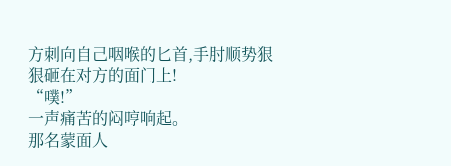方刺向自己咽喉的匕首,手肘顺势狠狠砸在对方的面门上!
“噗!”
一声痛苦的闷哼响起。
那名蒙面人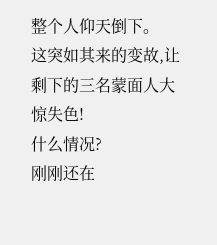整个人仰天倒下。
这突如其来的变故,让剩下的三名蒙面人大惊失色!
什么情况?
刚刚还在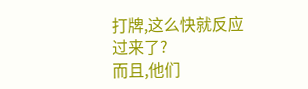打牌,这么快就反应过来了?
而且,他们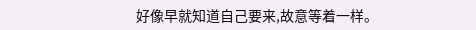好像早就知道自己要来,故意等着一样。